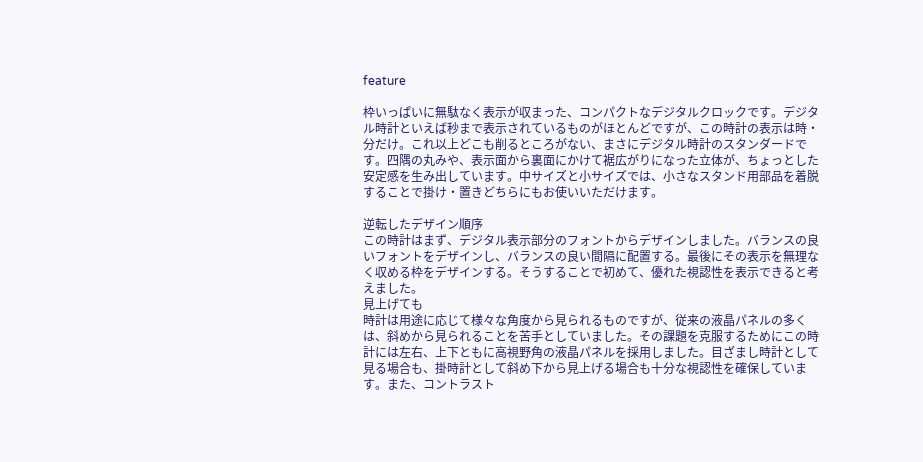feature

枠いっぱいに無駄なく表示が収まった、コンパクトなデジタルクロックです。デジタル時計といえば秒まで表示されているものがほとんどですが、この時計の表示は時・分だけ。これ以上どこも削るところがない、まさにデジタル時計のスタンダードです。四隅の丸みや、表示面から裏面にかけて裾広がりになった立体が、ちょっとした安定感を生み出しています。中サイズと小サイズでは、小さなスタンド用部品を着脱することで掛け・置きどちらにもお使いいただけます。

逆転したデザイン順序
この時計はまず、デジタル表示部分のフォントからデザインしました。バランスの良いフォントをデザインし、バランスの良い間隔に配置する。最後にその表示を無理なく収める枠をデザインする。そうすることで初めて、優れた視認性を表示できると考えました。
見上げても
時計は用途に応じて様々な角度から見られるものですが、従来の液晶パネルの多くは、斜めから見られることを苦手としていました。その課題を克服するためにこの時計には左右、上下ともに高視野角の液晶パネルを採用しました。目ざまし時計として見る場合も、掛時計として斜め下から見上げる場合も十分な視認性を確保しています。また、コントラスト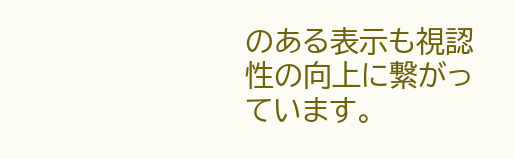のある表示も視認性の向上に繋がっています。